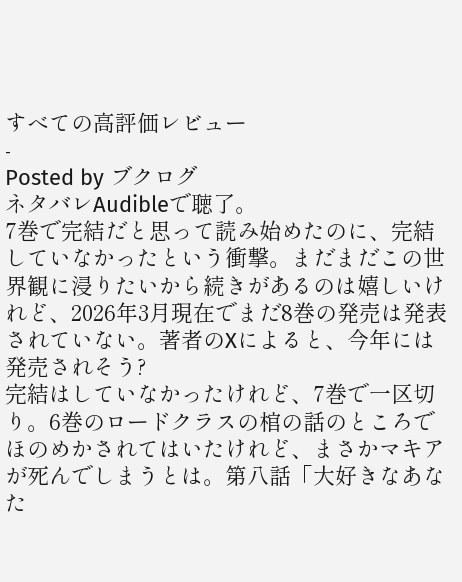すべての高評価レビュー
-
Posted by ブクログ
ネタバレAudibleで聴了。
7巻で完結だと思って読み始めたのに、完結していなかったという衝撃。まだまだこの世界観に浸りたいから続きがあるのは嬉しいけれど、2026年3月現在でまだ8巻の発売は発表されていない。著者のXによると、今年には発売されそう?
完結はしていなかったけれど、7巻で一区切り。6巻のロードクラスの棺の話のところでほのめかされてはいたけれど、まさかマキアが死んでしまうとは。第八話「大好きなあなた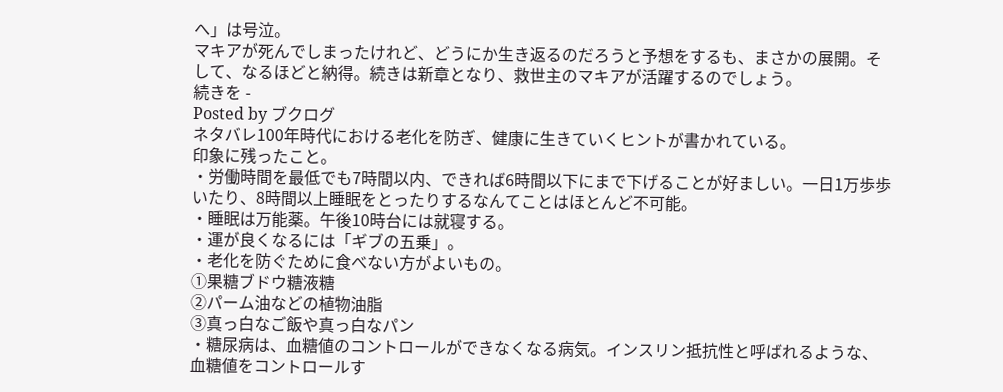へ」は号泣。
マキアが死んでしまったけれど、どうにか生き返るのだろうと予想をするも、まさかの展開。そして、なるほどと納得。続きは新章となり、救世主のマキアが活躍するのでしょう。
続きを -
Posted by ブクログ
ネタバレ100年時代における老化を防ぎ、健康に生きていくヒントが書かれている。
印象に残ったこと。
・労働時間を最低でも7時間以内、できれば6時間以下にまで下げることが好ましい。一日1万歩歩いたり、8時間以上睡眠をとったりするなんてことはほとんど不可能。
・睡眠は万能薬。午後10時台には就寝する。
・運が良くなるには「ギブの五乗」。
・老化を防ぐために食べない方がよいもの。
①果糖ブドウ糖液糖
②パーム油などの植物油脂
③真っ白なご飯や真っ白なパン
・糖尿病は、血糖値のコントロールができなくなる病気。インスリン抵抗性と呼ばれるような、血糖値をコントロールす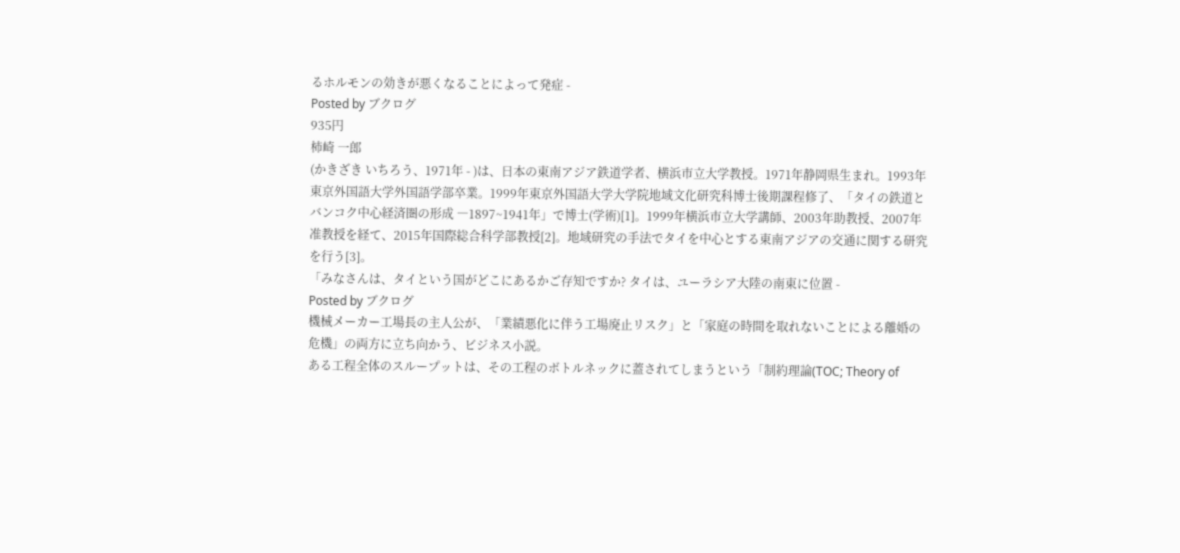るホルモンの効きが悪くなることによって発症 -
Posted by ブクログ
935円
柿崎 一郎
(かきざき いちろう、1971年 - )は、日本の東南アジア鉄道学者、横浜市立大学教授。1971年静岡県生まれ。1993年東京外国語大学外国語学部卒業。1999年東京外国語大学大学院地域文化研究科博士後期課程修了、「タイの鉄道とバンコク中心経済圏の形成 ―1897~1941年」で博士(学術)[1]。1999年横浜市立大学講師、2003年助教授、2007年准教授を経て、2015年国際総合科学部教授[2]。地域研究の手法でタイを中心とする東南アジアの交通に関する研究を行う[3]。
「みなさんは、タイという国がどこにあるかご存知ですか? タイは、ユーラシア大陸の南東に位置 -
Posted by ブクログ
機械メーカー工場長の主人公が、「業績悪化に伴う工場廃止リスク」と「家庭の時間を取れないことによる離婚の危機」の両方に立ち向かう、ビジネス小説。
ある工程全体のスループットは、その工程のボトルネックに蓋されてしまうという「制約理論(TOC; Theory of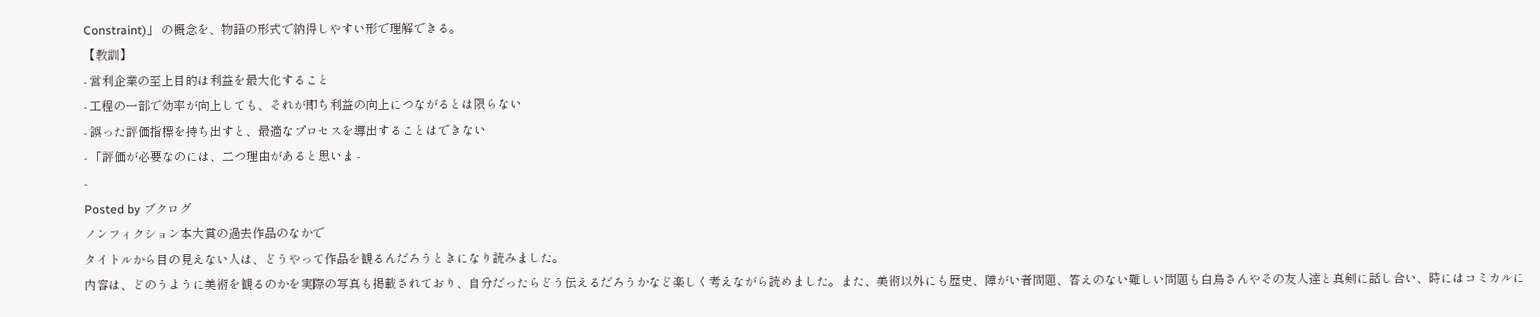Constraint)」 の概念を、物語の形式で納得しやすい形で理解できる。
【教訓】
- 営利企業の至上目的は利益を最大化すること
- 工程の一部で効率が向上しても、それが即ち利益の向上につながるとは限らない
- 誤った評価指標を持ち出すと、最適なプロセスを導出することはできない
- 「評価が必要なのには、二つ理由があると思いま -
-
Posted by ブクログ
ノンフィクション本大賞の過去作品のなかで
タイトルから目の見えない人は、どうやって作品を観るんだろうときになり読みました。
内容は、どのうように美術を観るのかを実際の写真も掲載されており、自分だったらどう伝えるだろうかなど楽しく考えながら読めました。また、美術以外にも歴史、障がい者問題、答えのない難しい問題も白鳥さんやその友人達と真剣に話し合い、時にはコミカルに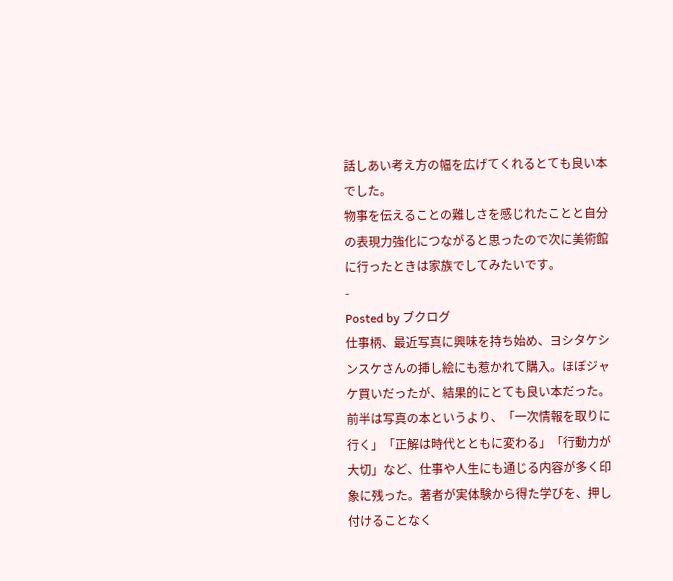話しあい考え方の幅を広げてくれるとても良い本でした。
物事を伝えることの難しさを感じれたことと自分の表現力強化につながると思ったので次に美術館に行ったときは家族でしてみたいです。
-
Posted by ブクログ
仕事柄、最近写真に興味を持ち始め、ヨシタケシンスケさんの挿し絵にも惹かれて購入。ほぼジャケ買いだったが、結果的にとても良い本だった。
前半は写真の本というより、「一次情報を取りに行く」「正解は時代とともに変わる」「行動力が大切」など、仕事や人生にも通じる内容が多く印象に残った。著者が実体験から得た学びを、押し付けることなく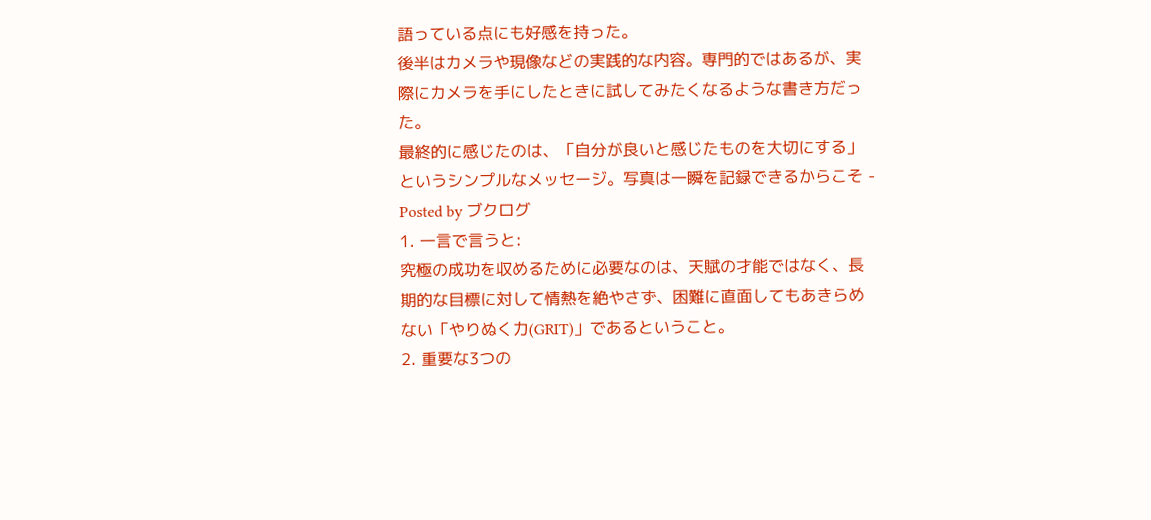語っている点にも好感を持った。
後半はカメラや現像などの実践的な内容。専門的ではあるが、実際にカメラを手にしたときに試してみたくなるような書き方だった。
最終的に感じたのは、「自分が良いと感じたものを大切にする」というシンプルなメッセージ。写真は一瞬を記録できるからこそ -
Posted by ブクログ
1. 一言で言うと:
究極の成功を収めるために必要なのは、天賦の才能ではなく、長期的な目標に対して情熱を絶やさず、困難に直面してもあきらめない「やりぬく力(GRIT)」であるということ。
2. 重要な3つの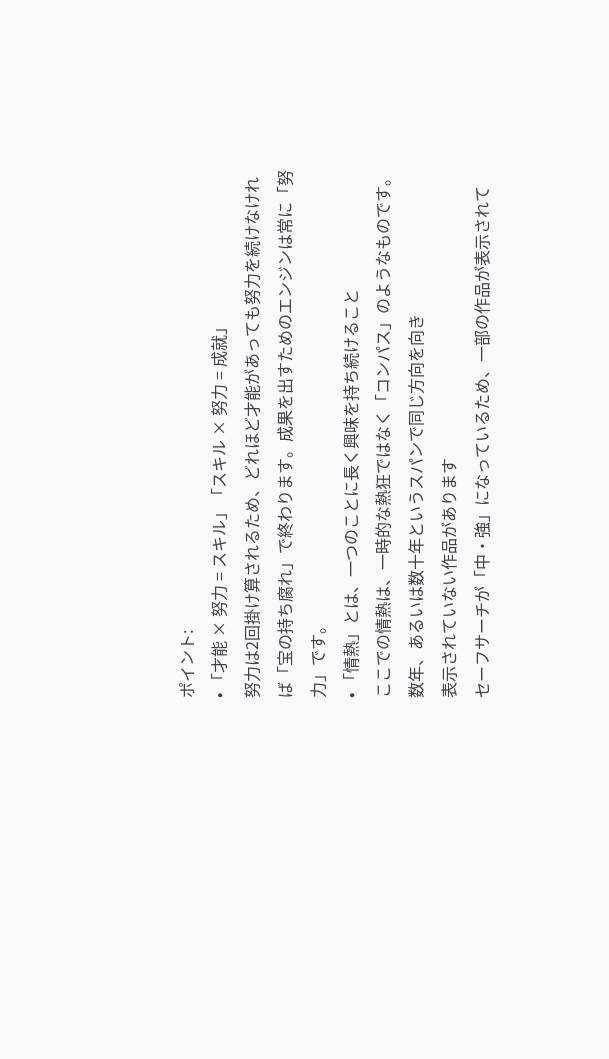ポイント:
• 「才能 × 努力 = スキル」「スキル × 努力 = 成就」
努力は2回掛け算されるため、どれほど才能があっても努力を続けなければ「宝の持ち腐れ」で終わります。成果を出すためのエンジンは常に「努力」です。
• 「情熱」とは、一つのことに長く興味を持ち続けること
ここでの情熱は、一時的な熱狂ではなく「コンパス」のようなものです。数年、あるいは数十年というスパンで同じ方向を向き
表示されていない作品があります
セーフサーチが「中・強」になっているため、一部の作品が表示されて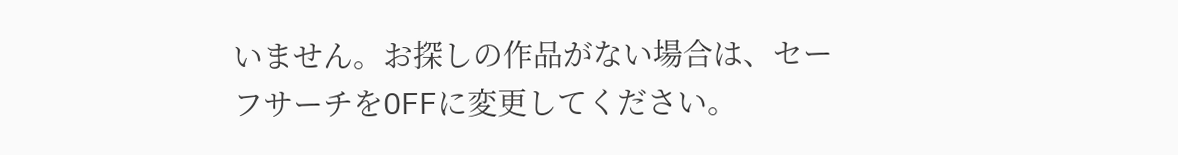いません。お探しの作品がない場合は、セーフサーチをOFFに変更してください。